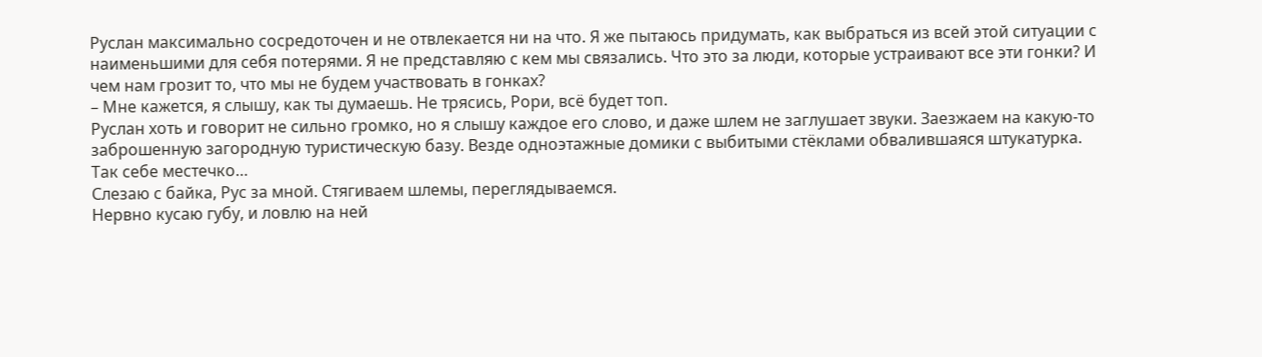Руслан максимально сосредоточен и не отвлекается ни на что. Я же пытаюсь придумать, как выбраться из всей этой ситуации с наименьшими для себя потерями. Я не представляю с кем мы связались. Что это за люди, которые устраивают все эти гонки? И чем нам грозит то, что мы не будем участвовать в гонках?
– Мне кажется, я слышу, как ты думаешь. Не трясись, Рори, всё будет топ.
Руслан хоть и говорит не сильно громко, но я слышу каждое его слово, и даже шлем не заглушает звуки. Заезжаем на какую-то заброшенную загородную туристическую базу. Везде одноэтажные домики с выбитыми стёклами обвалившаяся штукатурка.
Так себе местечко…
Слезаю с байка, Рус за мной. Стягиваем шлемы, переглядываемся.
Нервно кусаю губу, и ловлю на ней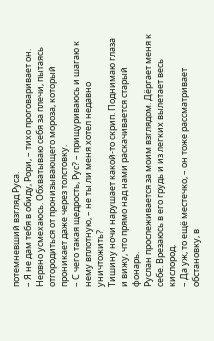потемневший взгляд Руса.
– Я не дам тебя в обиду, Рори, – тихо проговаривает он.
Нервно усмехаюсь. Обхватываю себя за плечи, пытаясь отгородиться от пронизывающего мороза, который проникает даже через толстовку.
– С чего такая щедрость, Рус? – прищуриваюсь и шагаю к нему вплотную, – не ты ли меня хотел недавно уничтожить?
Тишину ночи нарушает какой-то скрип. Поднимаю глаза и вижу, что прямо над нами раскачивается старый фонарь.
Руслан прослеживается за моим взглядом. Дёргает меня к себе. Врезаюсь в его грудь и из легких вылетает весь кислород.
– Да уж, то ещё местечко, – он тоже рассматривает обстановку, в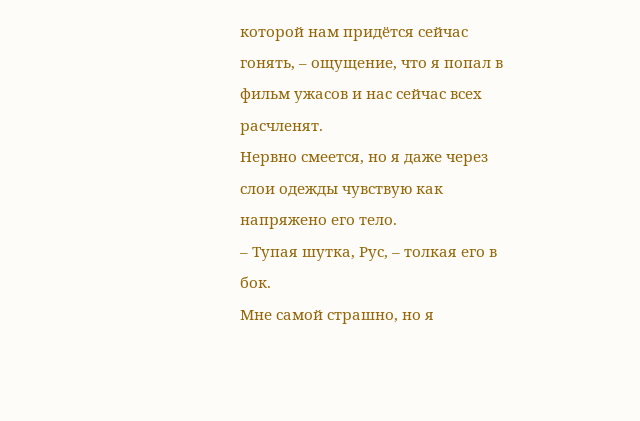которой нам придётся сейчас гонять, – ощущение, что я попал в фильм ужасов и нас сейчас всех расчленят.
Нервно смеется, но я даже через слои одежды чувствую как напряжено его тело.
– Тупая шутка, Рус, – толкая его в бок.
Мне самой страшно, но я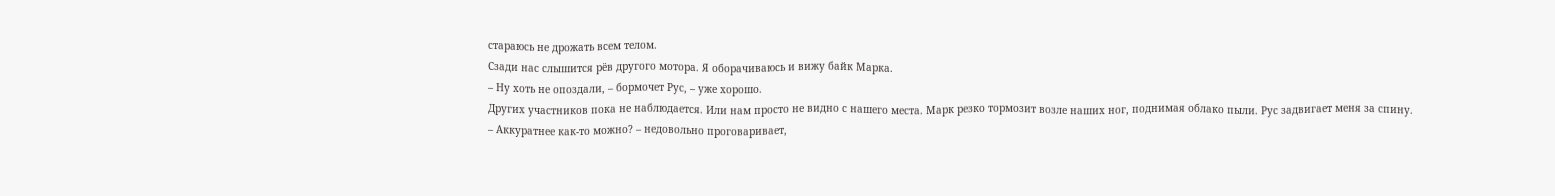стараюсь не дрожать всем телом.
Сзади нас слышится рёв другого мотора. Я оборачиваюсь и вижу байк Марка.
– Ну хоть не опоздали, – бормочет Рус, – уже хорошо.
Других участников пока не наблюдается. Или нам просто не видно с нашего места. Марк резко тормозит возле наших ног, поднимая облако пыли. Рус задвигает меня за спину.
– Аккуратнее как-то можно? – недовольно проговаривает,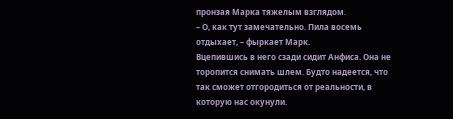пронзая Марка тяжелым взглядом.
– О, как тут замечательно. Пила восемь отдыхает, – фыркает Марк.
Вцепившись в него сзади сидит Анфиса. Она не торопится снимать шлем. Будто надеется, что так сможет отгородиться от реальности, в которую нас окунули.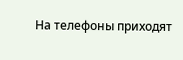На телефоны приходят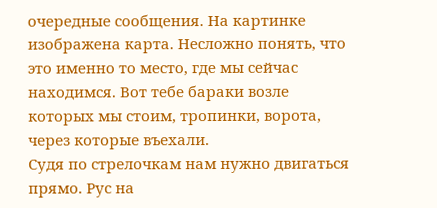очередные сообщения. На картинке изображена карта. Несложно понять, что это именно то место, где мы сейчас находимся. Вот тебе бараки возле которых мы стоим, тропинки, ворота, через которые въехали.
Судя по стрелочкам нам нужно двигаться прямо. Рус на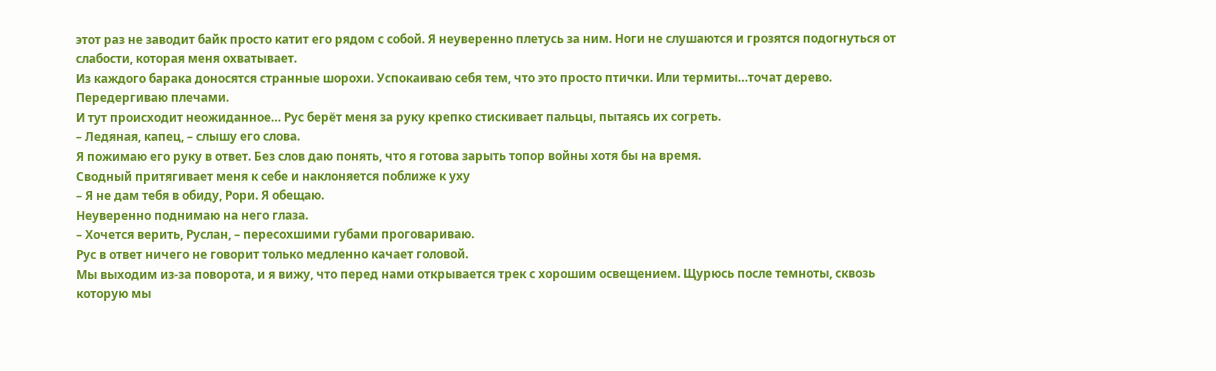этот раз не заводит байк просто катит его рядом с собой. Я неуверенно плетусь за ним. Ноги не слушаются и грозятся подогнуться от слабости, которая меня охватывает.
Из каждого барака доносятся странные шорохи. Успокаиваю себя тем, что это просто птички. Или термиты…точат дерево. Передергиваю плечами.
И тут происходит неожиданное… Рус берёт меня за руку крепко стискивает пальцы, пытаясь их согреть.
– Ледяная, капец, – слышу его слова.
Я пожимаю его руку в ответ. Без слов даю понять, что я готова зарыть топор войны хотя бы на время.
Сводный притягивает меня к себе и наклоняется поближе к уху
– Я не дам тебя в обиду, Рори. Я обещаю.
Неуверенно поднимаю на него глаза.
– Хочется верить, Руслан, – пересохшими губами проговариваю.
Рус в ответ ничего не говорит только медленно качает головой.
Мы выходим из-за поворота, и я вижу, что перед нами открывается трек с хорошим освещением. Щурюсь после темноты, сквозь которую мы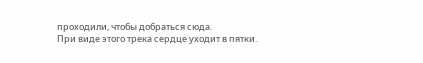проходили, чтобы добраться сюда.
При виде этого трека сердце уходит в пятки.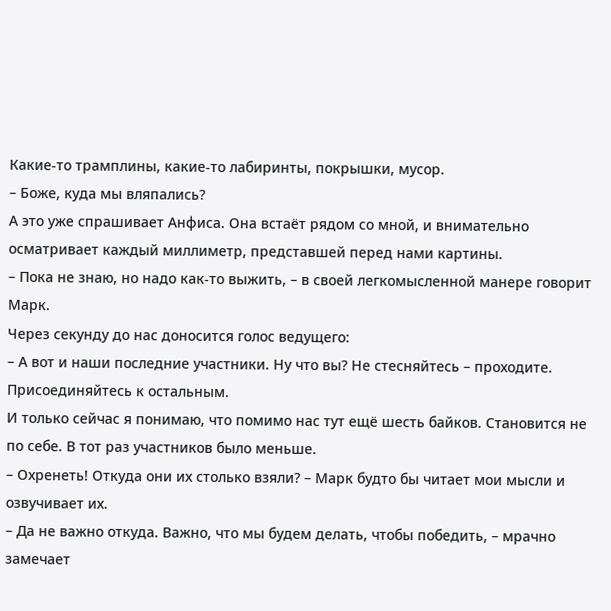Какие-то трамплины, какие-то лабиринты, покрышки, мусор.
– Боже, куда мы вляпались?
А это уже спрашивает Анфиса. Она встаёт рядом со мной, и внимательно осматривает каждый миллиметр, представшей перед нами картины.
– Пока не знаю, но надо как-то выжить, – в своей легкомысленной манере говорит Марк.
Через секунду до нас доносится голос ведущего:
– А вот и наши последние участники. Ну что вы? Не стесняйтесь – проходите. Присоединяйтесь к остальным.
И только сейчас я понимаю, что помимо нас тут ещё шесть байков. Становится не по себе. В тот раз участников было меньше.
– Охренеть! Откуда они их столько взяли? – Марк будто бы читает мои мысли и озвучивает их.
– Да не важно откуда. Важно, что мы будем делать, чтобы победить, – мрачно замечает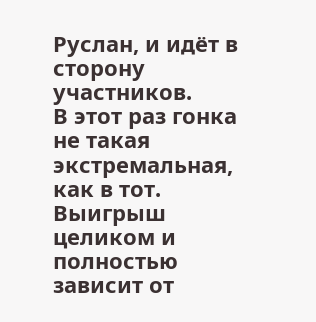Руслан, и идёт в сторону участников.
В этот раз гонка не такая экстремальная, как в тот. Выигрыш целиком и полностью зависит от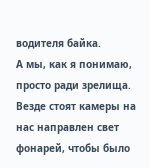водителя байка.
А мы, как я понимаю, просто ради зрелища. Везде стоят камеры на нас направлен свет фонарей, чтобы было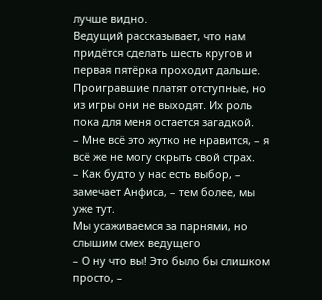лучше видно.
Ведущий рассказывает, что нам придётся сделать шесть кругов и первая пятёрка проходит дальше. Проигравшие платят отступные, но из игры они не выходят. Их роль пока для меня остается загадкой.
– Мне всё это жутко не нравится, – я всё же не могу скрыть свой страх.
– Как будто у нас есть выбор, – замечает Анфиса, – тем более, мы уже тут.
Мы усаживаемся за парнями, но слышим смех ведущего
– О ну что вы! Это было бы слишком просто, –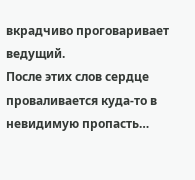вкрадчиво проговаривает ведущий.
После этих слов сердце проваливается куда-то в невидимую пропасть…